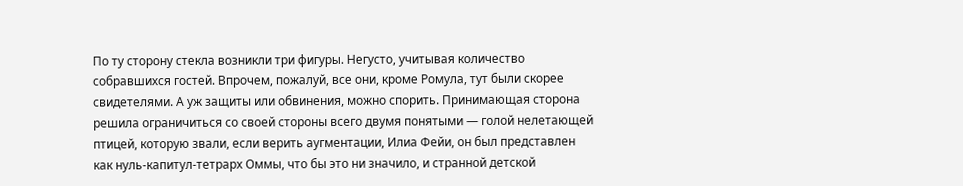По ту сторону стекла возникли три фигуры. Негусто, учитывая количество собравшихся гостей. Впрочем, пожалуй, все они, кроме Ромула, тут были скорее свидетелями. А уж защиты или обвинения, можно спорить. Принимающая сторона решила ограничиться со своей стороны всего двумя понятыми — голой нелетающей птицей, которую звали, если верить аугментации, Илиа Фейи, он был представлен как нуль-капитул-тетрарх Оммы, что бы это ни значило, и странной детской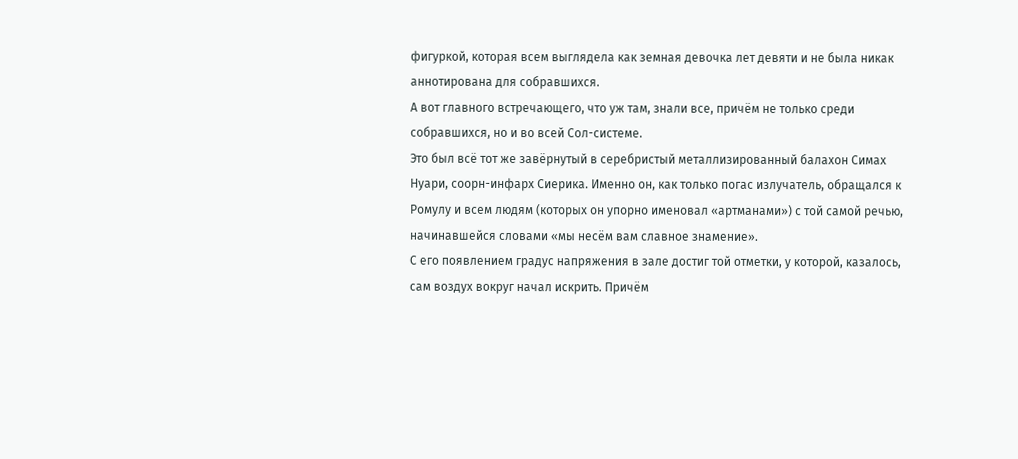фигуркой, которая всем выглядела как земная девочка лет девяти и не была никак аннотирована для собравшихся.
А вот главного встречающего, что уж там, знали все, причём не только среди собравшихся, но и во всей Сол-системе.
Это был всё тот же завёрнутый в серебристый металлизированный балахон Симах Нуари, соорн-инфарх Сиерика. Именно он, как только погас излучатель, обращался к Ромулу и всем людям (которых он упорно именовал «артманами») с той самой речью, начинавшейся словами «мы несём вам славное знамение».
С его появлением градус напряжения в зале достиг той отметки, у которой, казалось, сам воздух вокруг начал искрить. Причём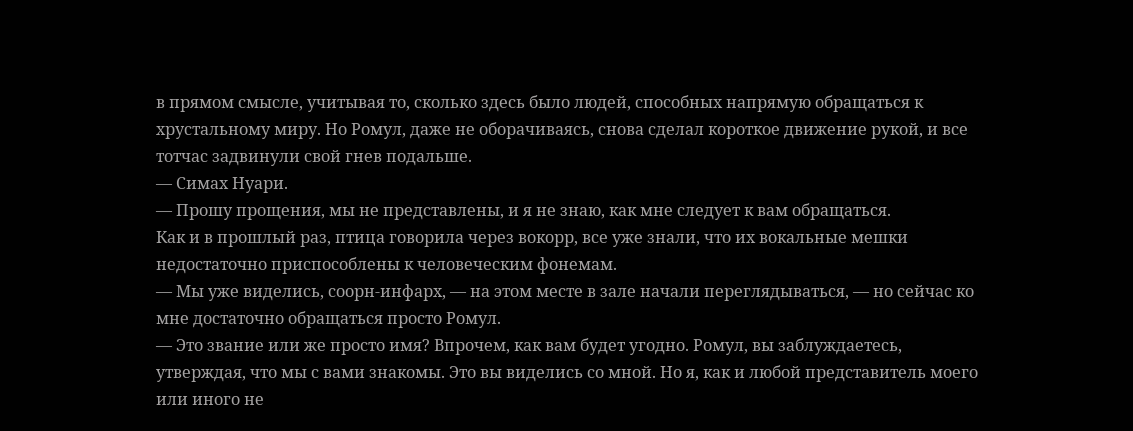в прямом смысле, учитывая то, сколько здесь было людей, способных напрямую обращаться к хрустальному миру. Но Ромул, даже не оборачиваясь, снова сделал короткое движение рукой, и все тотчас задвинули свой гнев подальше.
— Симах Нуари.
— Прошу прощения, мы не представлены, и я не знаю, как мне следует к вам обращаться.
Как и в прошлый раз, птица говорила через вокорр, все уже знали, что их вокальные мешки недостаточно приспособлены к человеческим фонемам.
— Мы уже виделись, соорн-инфарх, — на этом месте в зале начали переглядываться, — но сейчас ко мне достаточно обращаться просто Ромул.
— Это звание или же просто имя? Впрочем, как вам будет угодно. Ромул, вы заблуждаетесь, утверждая, что мы с вами знакомы. Это вы виделись со мной. Но я, как и любой представитель моего или иного не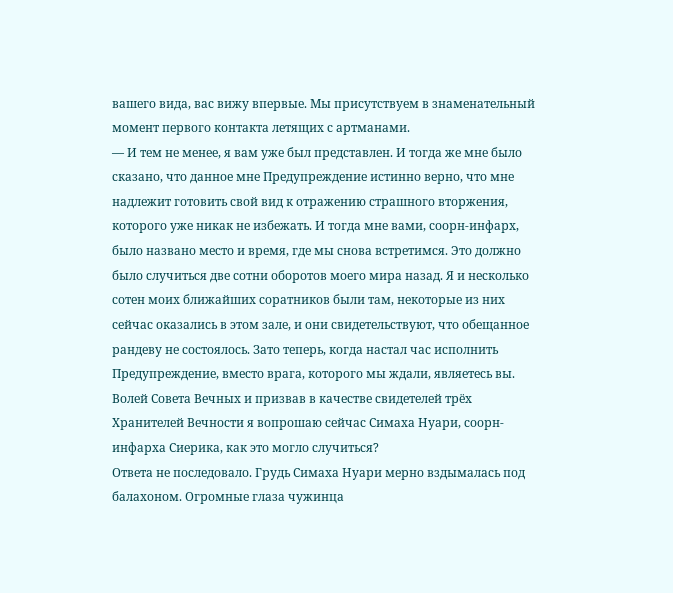вашего вида, вас вижу впервые. Мы присутствуем в знаменательный момент первого контакта летящих с артманами.
— И тем не менее, я вам уже был представлен. И тогда же мне было сказано, что данное мне Предупреждение истинно верно, что мне надлежит готовить свой вид к отражению страшного вторжения, которого уже никак не избежать. И тогда мне вами, соорн-инфарх, было названо место и время, где мы снова встретимся. Это должно было случиться две сотни оборотов моего мира назад. Я и несколько сотен моих ближайших соратников были там, некоторые из них сейчас оказались в этом зале, и они свидетельствуют, что обещанное рандеву не состоялось. Зато теперь, когда настал час исполнить Предупреждение, вместо врага, которого мы ждали, являетесь вы. Волей Совета Вечных и призвав в качестве свидетелей трёх Хранителей Вечности я вопрошаю сейчас Симаха Нуари, соорн-инфарха Сиерика, как это могло случиться?
Ответа не последовало. Грудь Симаха Нуари мерно вздымалась под балахоном. Огромные глаза чужинца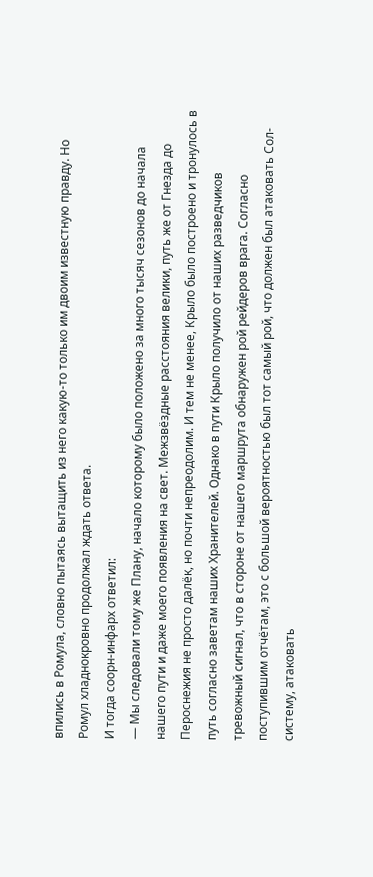впились в Ромула, словно пытаясь вытащить из него какую-то только им двоим известную правду. Но Ромул хладнокровно продолжал ждать ответа.
И тогда соорн-инфарх ответил:
— Мы следовали тому же Плану, начало которому было положено за много тысяч сезонов до начала нашего пути и даже моего появления на свет. Межзвёздные расстояния велики, путь же от Гнезда до Пероснежия не просто далёк, но почти непреодолим. И тем не менее, Крыло было построено и тронулось в путь согласно заветам наших Хранителей. Однако в пути Крыло получило от наших разведчиков тревожный сигнал, что в стороне от нашего маршрута обнаружен рой рейдеров врага. Согласно поступившим отчётам, это с большой вероятностью был тот самый рой, что должен был атаковать Сол-систему, атаковать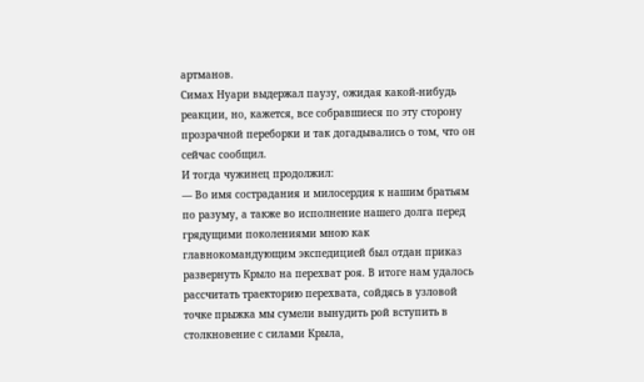артманов.
Симах Нуари выдержал паузу, ожидая какой-нибудь реакции, но, кажется, все собравшиеся по эту сторону прозрачной переборки и так догадывались о том, что он сейчас сообщил.
И тогда чужинец продолжил:
— Во имя сострадания и милосердия к нашим братьям по разуму, а также во исполнение нашего долга перед грядущими поколениями мною как главнокомандующим экспедицией был отдан приказ развернуть Крыло на перехват роя. В итоге нам удалось рассчитать траекторию перехвата, сойдясь в узловой точке прыжка мы сумели вынудить рой вступить в столкновение с силами Крыла,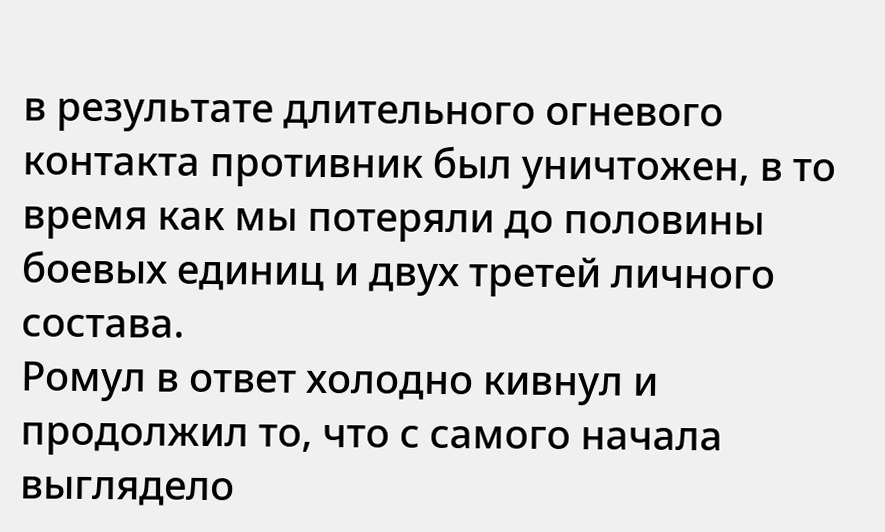в результате длительного огневого контакта противник был уничтожен, в то время как мы потеряли до половины боевых единиц и двух третей личного состава.
Ромул в ответ холодно кивнул и продолжил то, что с самого начала выглядело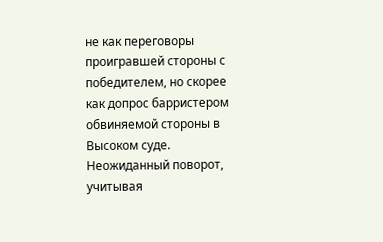не как переговоры проигравшей стороны с победителем, но скорее как допрос барристером обвиняемой стороны в Высоком суде. Неожиданный поворот, учитывая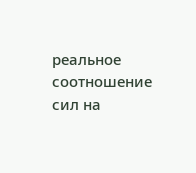реальное соотношение сил на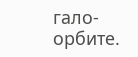гало-орбите.